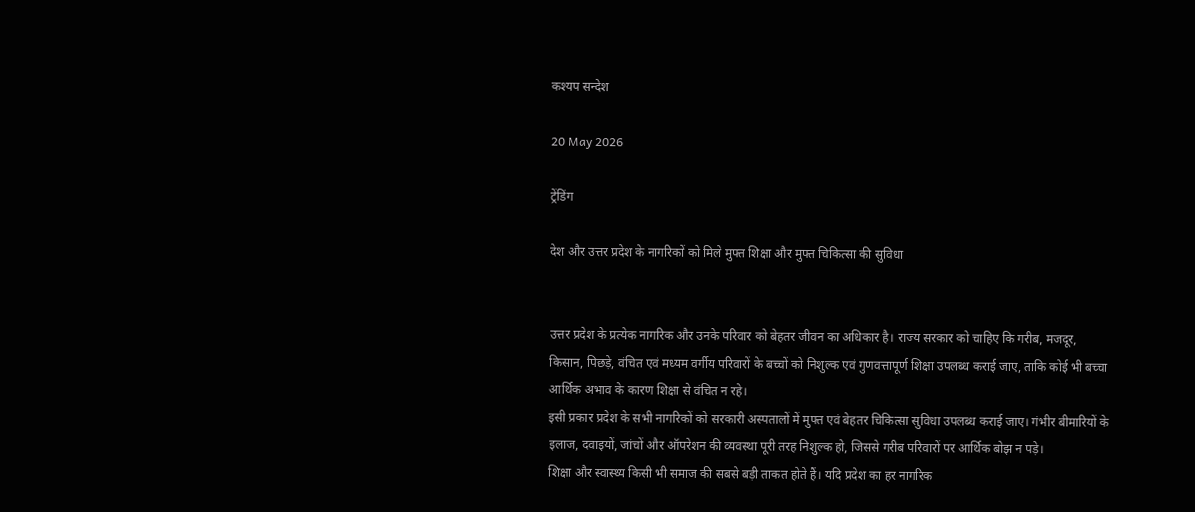कश्यप सन्देश

20 May 2026

ट्रेंडिंग

देश और उत्तर प्रदेश के नागरिकों को मिले मुफ्त शिक्षा और मुफ्त चिकित्सा की सुविधा


उत्तर प्रदेश के प्रत्येक नागरिक और उनके परिवार को बेहतर जीवन का अधिकार है। राज्य सरकार को चाहिए कि गरीब, मजदूर, किसान, पिछड़े, वंचित एवं मध्यम वर्गीय परिवारों के बच्चों को निशुल्क एवं गुणवत्तापूर्ण शिक्षा उपलब्ध कराई जाए, ताकि कोई भी बच्चा आर्थिक अभाव के कारण शिक्षा से वंचित न रहे।
इसी प्रकार प्रदेश के सभी नागरिकों को सरकारी अस्पतालों में मुफ्त एवं बेहतर चिकित्सा सुविधा उपलब्ध कराई जाए। गंभीर बीमारियों के इलाज, दवाइयों, जांचों और ऑपरेशन की व्यवस्था पूरी तरह निशुल्क हो, जिससे गरीब परिवारों पर आर्थिक बोझ न पड़े।
शिक्षा और स्वास्थ्य किसी भी समाज की सबसे बड़ी ताकत होते हैं। यदि प्रदेश का हर नागरिक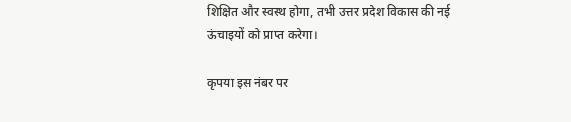शिक्षित और स्वस्थ होगा, तभी उत्तर प्रदेश विकास की नई ऊंचाइयों को प्राप्त करेगा।

कृपया इस नंबर पर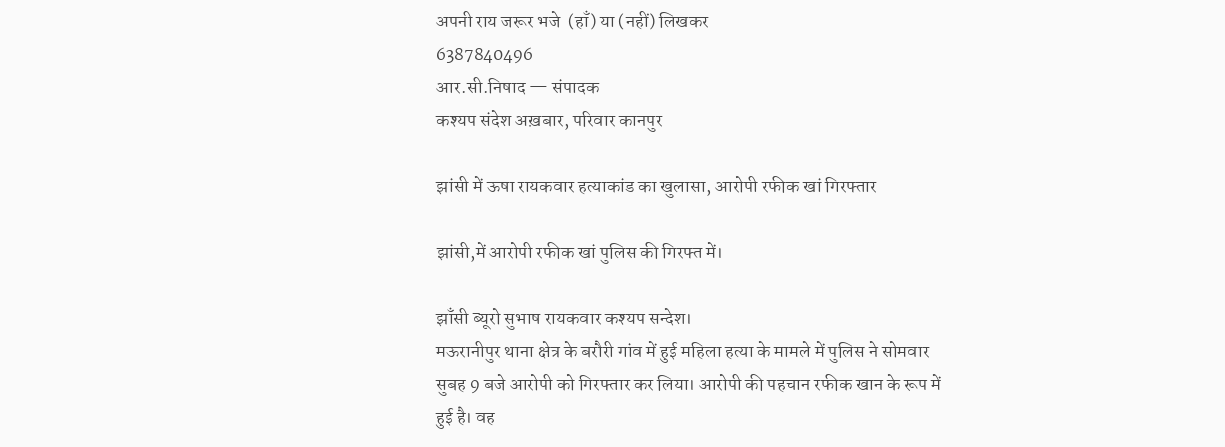अपनी राय जरूर भजे  (हाँ) या (नहीं) लिखकर
6387840496
आर.सी.निषाद — संपादक
कश्यप संदेश अख़बार, परिवार कानपुर

झांसी में ऊषा रायकवार हत्याकांड का खुलासा, आरोपी रफीक खां गिरफ्तार

झांसी,में आरोपी रफीक खां पुलिस की गिरफ्त में।

झाँसी ब्यूरो सुभाष रायकवार कश्यप सन्देश।
मऊरानीपुर थाना क्षेत्र के बरौरी गांव में हुई महिला हत्या के मामले में पुलिस ने सोमवार सुबह 9 बजे आरोपी को गिरफ्तार कर लिया। आरोपी की पहचान रफीक खान के रूप में हुई है। वह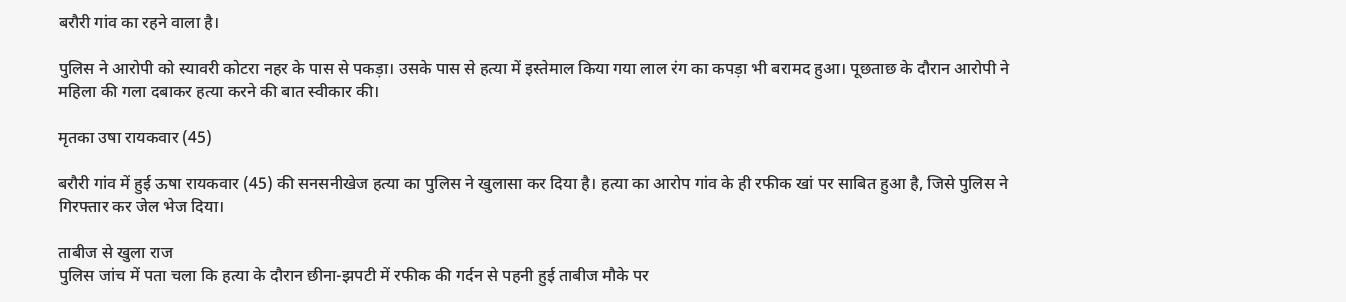बरौरी गांव का रहने वाला है।

पुलिस ने आरोपी को स्यावरी कोटरा नहर के पास से पकड़ा। उसके पास से हत्या में इस्तेमाल किया गया लाल रंग का कपड़ा भी बरामद हुआ। पूछताछ के दौरान आरोपी ने महिला की गला दबाकर हत्या करने की बात स्वीकार की।

मृतका उषा रायकवार (45)

बरौरी गांव में हुई ऊषा रायकवार (45) की सनसनीखेज हत्या का पुलिस ने खुलासा कर दिया है। हत्या का आरोप गांव के ही रफीक खां पर साबित हुआ है, जिसे पुलिस ने गिरफ्तार कर जेल भेज दिया।

ताबीज से खुला राज
पुलिस जांच में पता चला कि हत्या के दौरान छीना-झपटी में रफीक की गर्दन से पहनी हुई ताबीज मौके पर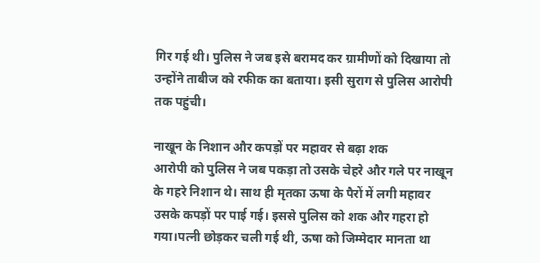गिर गई थी। पुलिस ने जब इसे बरामद कर ग्रामीणों को दिखाया तो उन्होंने ताबीज को रफीक का बताया। इसी सुराग से पुलिस आरोपी तक पहुंची।

नाखून के निशान और कपड़ों पर महावर से बढ़ा शक
आरोपी को पुलिस ने जब पकड़ा तो उसके चेहरे और गले पर नाखून के गहरे निशान थे। साथ ही मृतका ऊषा के पैरों में लगी महावर उसके कपड़ों पर पाई गई। इससे पुलिस को शक और गहरा हो गया।पत्नी छोड़कर चली गई थी, ऊषा को जिम्मेदार मानता था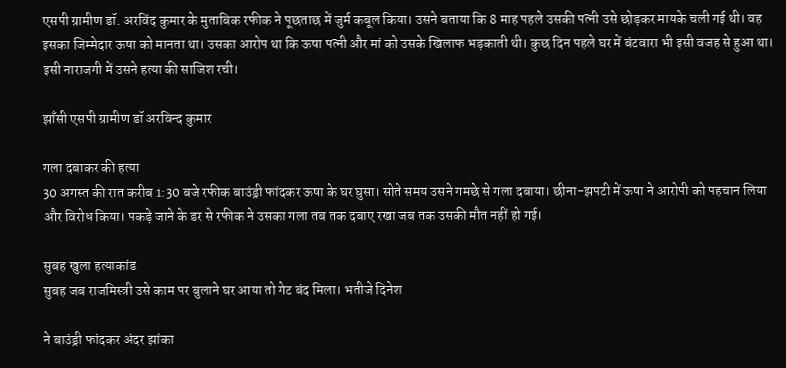एसपी ग्रामीण डॉ. अरविंद कुमार के मुताबिक रफीक ने पूछताछ में जुर्म कबूल किया। उसने बताया कि 8 माह पहले उसकी पत्नी उसे छोड़कर मायके चली गई थी। वह इसका जिम्मेदार ऊषा को मानता था। उसका आरोप था कि ऊषा पत्नी और मां को उसके खिलाफ भड़काती थी। कुछ दिन पहले घर में बंटवारा भी इसी वजह से हुआ था। इसी नाराजगी में उसने हत्या की साजिश रची।

झाँसी एसपी ग्रामीण डॉ अरविन्द कुमार

गला दबाकर की हत्या
30 अगस्त की रात करीब 1:30 बजे रफीक बाउंड्री फांदकर ऊषा के घर घुसा। सोते समय उसने गमछे से गला दबाया। छीना-झपटी में ऊषा ने आरोपी को पहचान लिया और विरोध किया। पकड़े जाने के डर से रफीक ने उसका गला तब तक दबाए रखा जब तक उसकी मौत नहीं हो गई।

सुबह खुला हत्याकांड
सुबह जब राजमिस्त्री उसे काम पर बुलाने घर आया तो गेट बंद मिला। भतीजे दिनेश

ने बाउंड्री फांदकर अंदर झांका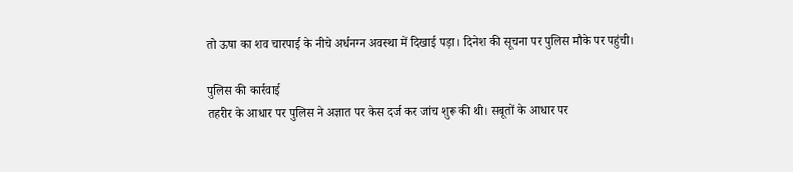तो ऊषा का शव चारपाई के नीचे अर्धनग्न अवस्था में दिखाई पड़ा। दिनेश की सूचना पर पुलिस मौके पर पहुंची।

पुलिस की कार्रवाई
तहरीर के आधार पर पुलिस ने अज्ञात पर केस दर्ज कर जांच शुरू की थी। सबूतों के आधार पर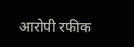आरोपी रफीक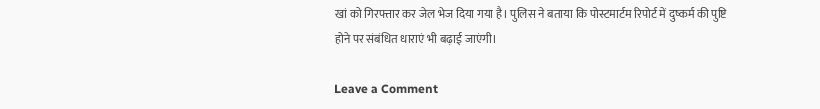खां को गिरफ्तार कर जेल भेज दिया गया है। पुलिस ने बताया कि पोस्टमार्टम रिपोर्ट में दुष्कर्म की पुष्टि होने पर संबंधित धाराएं भी बढ़ाई जाएंगी।

Leave a Comment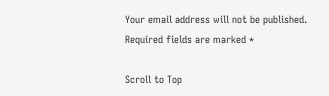Your email address will not be published. Required fields are marked *

Scroll to Top